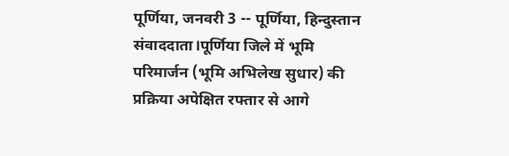पूर्णिया, जनवरी 3 -- पूर्णिया, हिन्दुस्तान संवाददाता।पूर्णिया जिले में भूमि परिमार्जन (भूमि अभिलेख सुधार) की प्रक्रिया अपेक्षित रफ्तार से आगे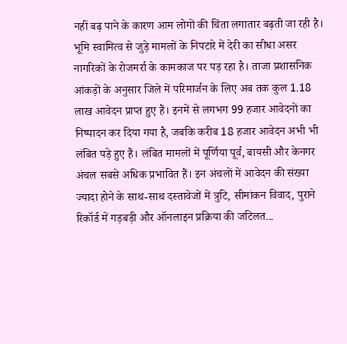नहीं बढ़ पाने के कारण आम लोगों की चिंता लगातार बढ़ती जा रही है। भूमि स्वामित्व से जुड़े मामलों के निपटारे में देरी का सीधा असर नागरिकों के रोजमर्रा के कामकाज पर पड़ रहा है। ताजा प्रशासनिक आंकड़ों के अनुसार जिले में परिमार्जन के लिए अब तक कुल 1.18 लाख आवेदन प्राप्त हुए हैं। इनमें से लगभग 99 हजार आवेदनों का निष्पादन कर दिया गया है, जबकि करीब 18 हजार आवेदन अभी भी लंबित पड़े हुए हैं। लंबित मामलों में पूर्णिया पूर्व, बायसी और केनगर अंचल सबसे अधिक प्रभावित हैं। इन अंचलों में आवेदन की संख्या ज्यादा होने के साथ-साथ दस्तावेजों में त्रुटि, सीमांकन विवाद, पुराने रिकॉर्ड में गड़बड़ी और ऑनलाइन प्रक्रिया की जटिलत...